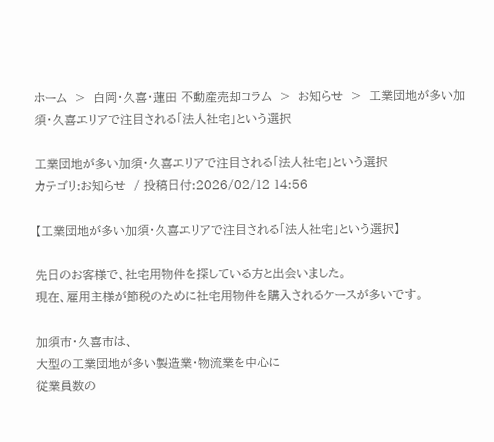ホーム  >  白岡・久喜・蓮田 不動産売却コラム  >  お知らせ  >  工業団地が多い加須・久喜エリアで注目される「法人社宅」という選択

工業団地が多い加須・久喜エリアで注目される「法人社宅」という選択
カテゴリ:お知らせ  / 投稿日付:2026/02/12 14:56

【工業団地が多い加須・久喜エリアで注目される「法人社宅」という選択】

先日のお客様で、社宅用物件を探している方と出会いました。
現在、雇用主様が節税のために社宅用物件を購入されるケースが多いです。

加須市・久喜市は、
大型の工業団地が多い製造業・物流業を中心に
従業員数の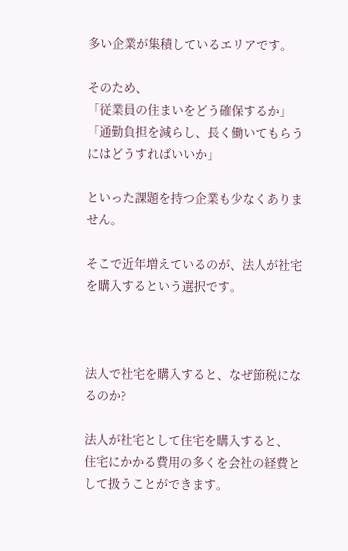多い企業が集積しているエリアです。

そのため、
「従業員の住まいをどう確保するか」
「通勤負担を減らし、長く働いてもらうにはどうすればいいか」

といった課題を持つ企業も少なくありません。

そこで近年増えているのが、法人が社宅を購入するという選択です。



法人で社宅を購入すると、なぜ節税になるのか?

法人が社宅として住宅を購入すると、
住宅にかかる費用の多くを会社の経費として扱うことができます。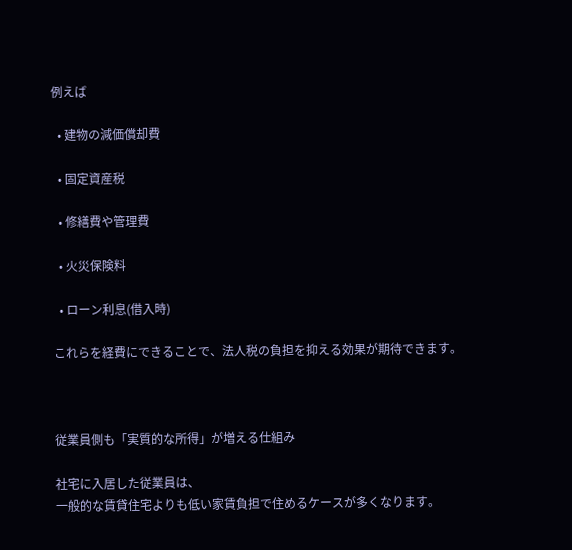例えば

  • 建物の減価償却費

  • 固定資産税

  • 修繕費や管理費

  • 火災保険料

  • ローン利息(借入時)

これらを経費にできることで、法人税の負担を抑える効果が期待できます。



従業員側も「実質的な所得」が増える仕組み

社宅に入居した従業員は、
一般的な賃貸住宅よりも低い家賃負担で住めるケースが多くなります。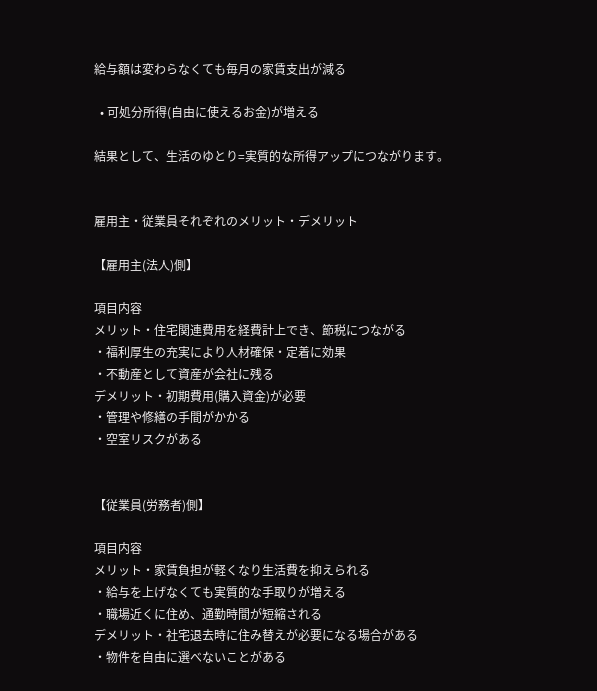給与額は変わらなくても毎月の家賃支出が減る

  • 可処分所得(自由に使えるお金)が増える

結果として、生活のゆとり=実質的な所得アップにつながります。


雇用主・従業員それぞれのメリット・デメリット

【雇用主(法人)側】

項目内容
メリット・住宅関連費用を経費計上でき、節税につながる
・福利厚生の充実により人材確保・定着に効果
・不動産として資産が会社に残る
デメリット・初期費用(購入資金)が必要
・管理や修繕の手間がかかる
・空室リスクがある


【従業員(労務者)側】

項目内容
メリット・家賃負担が軽くなり生活費を抑えられる
・給与を上げなくても実質的な手取りが増える
・職場近くに住め、通勤時間が短縮される
デメリット・社宅退去時に住み替えが必要になる場合がある
・物件を自由に選べないことがある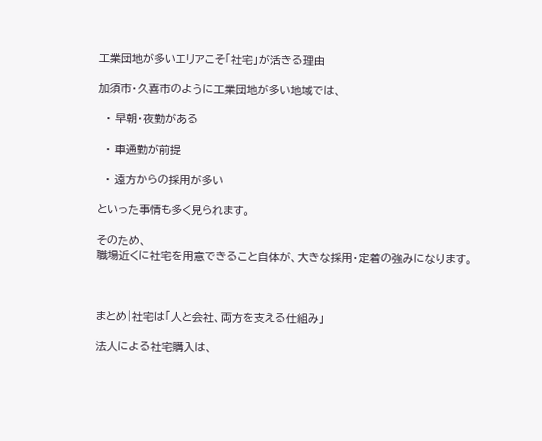工業団地が多いエリアこそ「社宅」が活きる理由

加須市・久喜市のように工業団地が多い地域では、

  • 早朝・夜勤がある

  • 車通勤が前提

  • 遠方からの採用が多い

といった事情も多く見られます。

そのため、
職場近くに社宅を用意できること自体が、大きな採用・定着の強みになります。



まとめ|社宅は「人と会社、両方を支える仕組み」

法人による社宅購入は、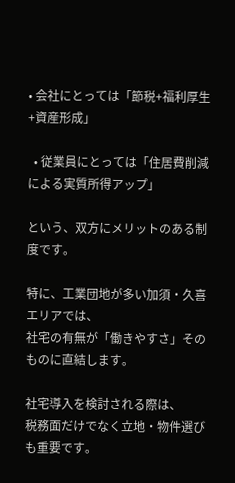• 会社にとっては「節税+福利厚生+資産形成」

  • 従業員にとっては「住居費削減による実質所得アップ」

という、双方にメリットのある制度です。

特に、工業団地が多い加須・久喜エリアでは、
社宅の有無が「働きやすさ」そのものに直結します。

社宅導入を検討される際は、
税務面だけでなく立地・物件選びも重要です。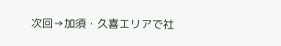次回→加須・久喜エリアで社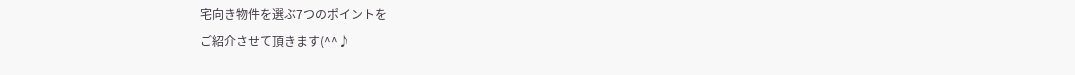宅向き物件を選ぶ7つのポイントを
ご紹介させて頂きます(^^♪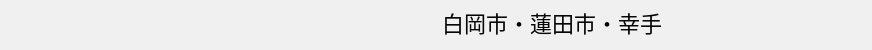白岡市・蓮田市・幸手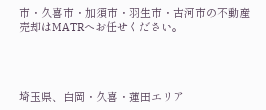市・久喜市・加須市・羽生市・古河市の不動産売却はMATRへお任せください。




埼玉県、白岡・久喜・蓮田エリア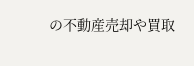の不動産売却や買取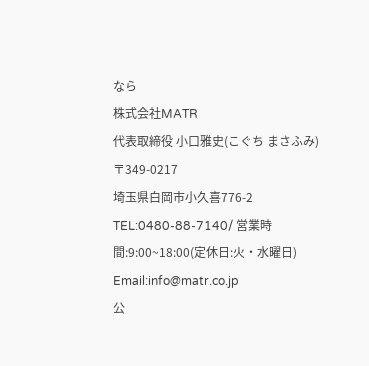なら
株式会社MATR
代表取締役 小口雅史(こぐち まさふみ)
〒349-0217
埼玉県白岡市小久喜776-2 TEL:0480-88-7140/ 営業時間:9:00~18:00(定休日:火・水曜日)
Email:info@matr.co.jp
公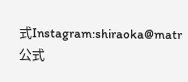式Instagram:shiraoka@matr 公式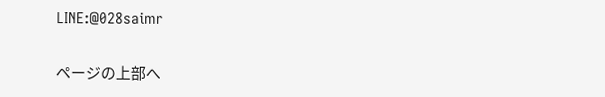LINE:@028saimr

ページの上部へ